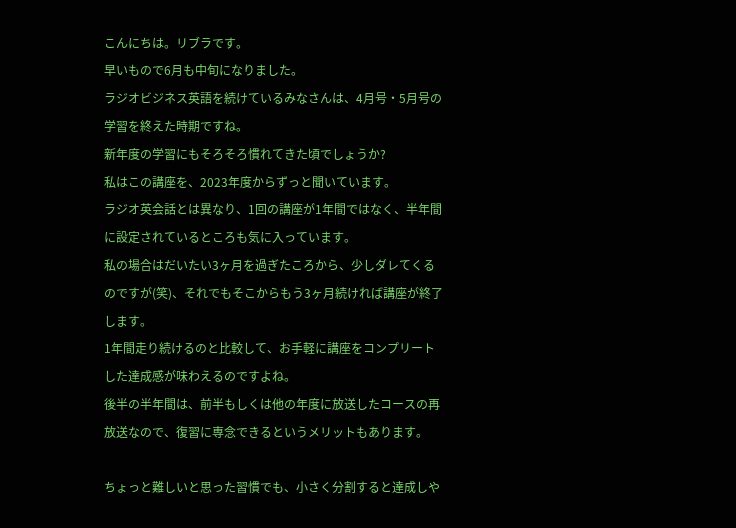こんにちは。リブラです。
早いもので6月も中旬になりました。
ラジオビジネス英語を続けているみなさんは、4月号・5月号の学習を終えた時期ですね。
新年度の学習にもそろそろ慣れてきた頃でしょうか?
私はこの講座を、2023年度からずっと聞いています。
ラジオ英会話とは異なり、1回の講座が1年間ではなく、半年間に設定されているところも気に入っています。
私の場合はだいたい3ヶ月を過ぎたころから、少しダレてくるのですが(笑)、それでもそこからもう3ヶ月続ければ講座が終了します。
1年間走り続けるのと比較して、お手軽に講座をコンプリートした達成感が味わえるのですよね。
後半の半年間は、前半もしくは他の年度に放送したコースの再放送なので、復習に専念できるというメリットもあります。

ちょっと難しいと思った習慣でも、小さく分割すると達成しや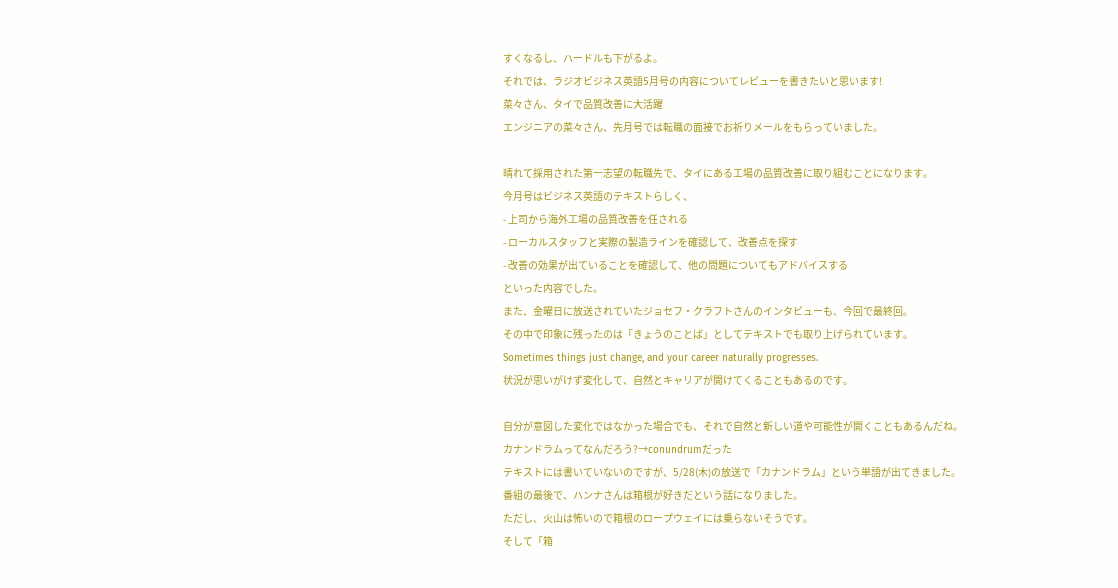すくなるし、ハードルも下がるよ。
それでは、ラジオビジネス英語5月号の内容についてレビューを書きたいと思います!
菜々さん、タイで品質改善に大活躍
エンジニアの菜々さん、先月号では転職の面接でお祈りメールをもらっていました。

晴れて採用された第一志望の転職先で、タイにある工場の品質改善に取り組むことになります。
今月号はビジネス英語のテキストらしく、
- 上司から海外工場の品質改善を任される
- ローカルスタッフと実際の製造ラインを確認して、改善点を探す
- 改善の効果が出ていることを確認して、他の問題についてもアドバイスする
といった内容でした。
また、金曜日に放送されていたジョセフ・クラフトさんのインタビューも、今回で最終回。
その中で印象に残ったのは「きょうのことば」としてテキストでも取り上げられています。
Sometimes things just change, and your career naturally progresses.
状況が思いがけず変化して、自然とキャリアが開けてくることもあるのです。

自分が意図した変化ではなかった場合でも、それで自然と新しい道や可能性が開くこともあるんだね。
カナンドラムってなんだろう?→conundrumだった
テキストには書いていないのですが、5/28(木)の放送で「カナンドラム」という単語が出てきました。
番組の最後で、ハンナさんは箱根が好きだという話になりました。
ただし、火山は怖いので箱根のロープウェイには乗らないそうです。
そして「箱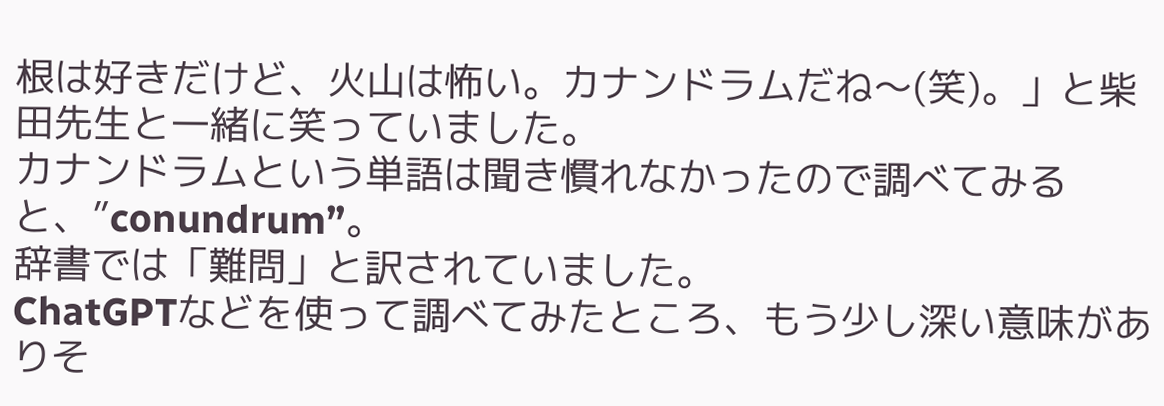根は好きだけど、火山は怖い。カナンドラムだね〜(笑)。」と柴田先生と一緒に笑っていました。
カナンドラムという単語は聞き慣れなかったので調べてみると、”conundrum”。
辞書では「難問」と訳されていました。
ChatGPTなどを使って調べてみたところ、もう少し深い意味がありそ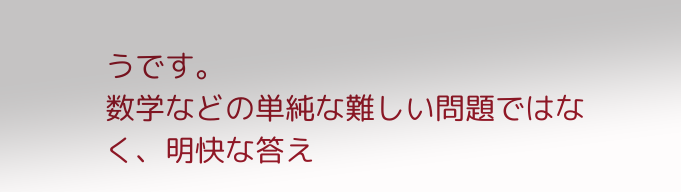うです。
数学などの単純な難しい問題ではなく、明快な答え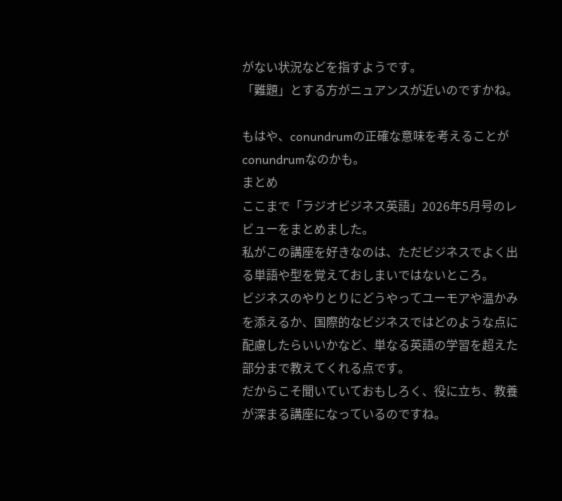がない状況などを指すようです。
「難題」とする方がニュアンスが近いのですかね。

もはや、conundrumの正確な意味を考えることがconundrumなのかも。
まとめ
ここまで「ラジオビジネス英語」2026年5月号のレビューをまとめました。
私がこの講座を好きなのは、ただビジネスでよく出る単語や型を覚えておしまいではないところ。
ビジネスのやりとりにどうやってユーモアや温かみを添えるか、国際的なビジネスではどのような点に配慮したらいいかなど、単なる英語の学習を超えた部分まで教えてくれる点です。
だからこそ聞いていておもしろく、役に立ち、教養が深まる講座になっているのですね。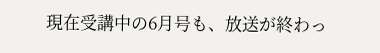現在受講中の6月号も、放送が終わっ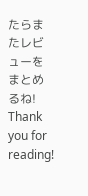たらまたレビューをまとめるね!
Thank you for reading!